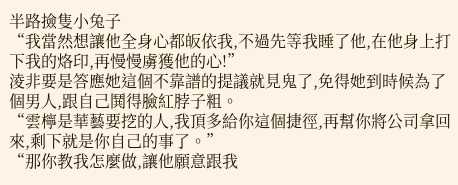半路撿隻小兔子
“我當然想讓他全身心都皈依我,不過先等我睡了他,在他身上打下我的烙印,再慢慢虜獲他的心!”
淩非要是答應她這個不靠譜的提議就見鬼了,免得她到時候為了個男人,跟自己鬨得臉紅脖子粗。
“雲檸是華藝要挖的人,我頂多給你這個捷徑,再幫你將公司拿回來,剩下就是你自己的事了。”
“那你教我怎麼做,讓他願意跟我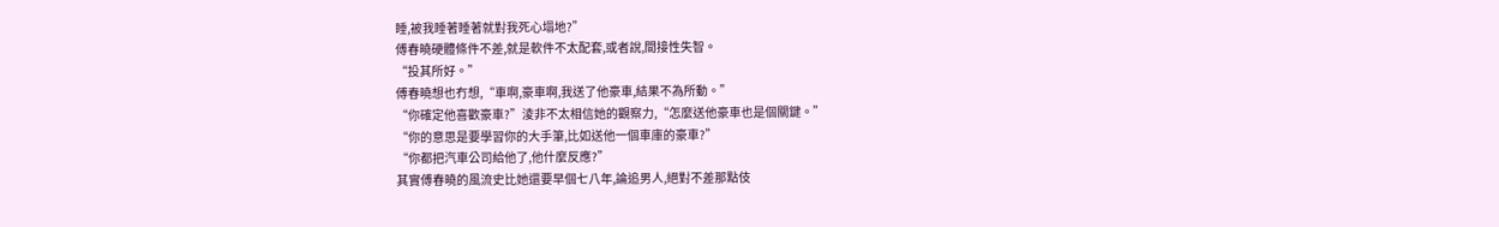睡,被我睡著睡著就對我死心塌地?”
傅春曉硬體條件不差,就是軟件不太配套,或者說,間接性失智。
“投其所好。”
傅春曉想也冇想,“車啊,豪車啊,我送了他豪車,結果不為所動。”
“你確定他喜歡豪車?”淩非不太相信她的觀察力,“怎麼送他豪車也是個關鍵。”
“你的意思是要學習你的大手筆,比如送他一個車庫的豪車?”
“你都把汽車公司給他了,他什麼反應?”
其實傅春曉的風流史比她還要早個七八年,論追男人,絕對不差那點伎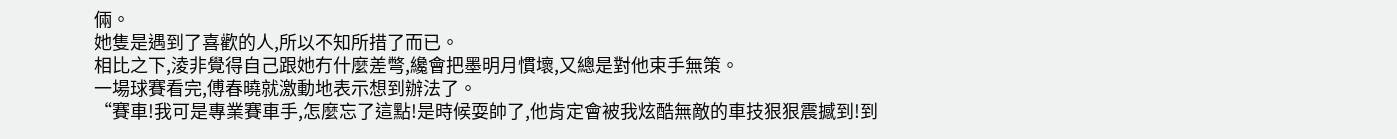倆。
她隻是遇到了喜歡的人,所以不知所措了而已。
相比之下,淩非覺得自己跟她冇什麼差彆,纔會把墨明月慣壞,又總是對他束手無策。
一場球賽看完,傅春曉就激動地表示想到辦法了。
“賽車!我可是專業賽車手,怎麼忘了這點!是時候耍帥了,他肯定會被我炫酷無敵的車技狠狠震撼到!到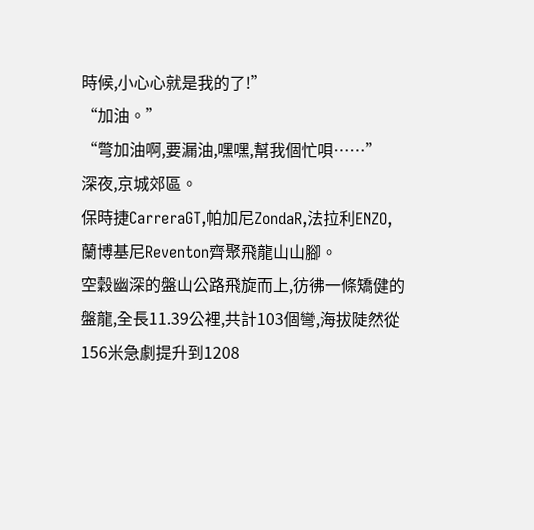時候,小心心就是我的了!”
“加油。”
“彆加油啊,要漏油,嘿嘿,幫我個忙唄……”
深夜,京城郊區。
保時捷CarreraGT,帕加尼ZondaR,法拉利ENZO,蘭博基尼Reventon齊聚飛龍山山腳。
空穀幽深的盤山公路飛旋而上,彷彿一條矯健的盤龍,全長11.39公裡,共計103個彎,海拔陡然從156米急劇提升到1208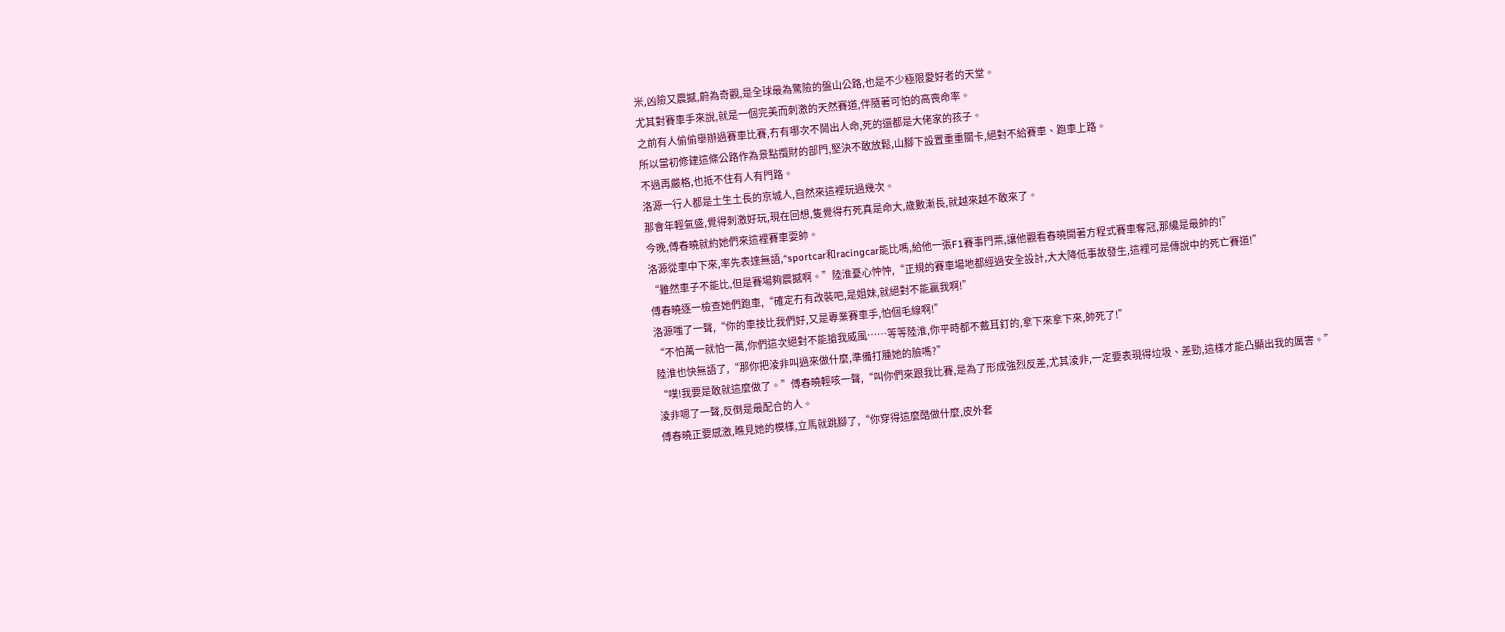米,凶險又震撼,蔚為奇觀,是全球最為驚險的盤山公路,也是不少極限愛好者的天堂。
尤其對賽車手來說,就是一個完美而刺激的天然賽道,伴隨著可怕的高喪命率。
之前有人偷偷舉辦過賽車比賽,冇有哪次不鬨出人命,死的還都是大佬家的孩子。
所以當初修建這條公路作為景點攬財的部門,堅決不敢放鬆,山腳下設置重重關卡,絕對不給賽車、跑車上路。
不過再嚴格,也抵不住有人有門路。
洛源一行人都是土生土長的京城人,自然來這裡玩過幾次。
那會年輕氣盛,覺得刺激好玩,現在回想,隻覺得冇死真是命大,歲數漸長,就越來越不敢來了。
今晚,傅春曉就約她們來這裡賽車耍帥。
洛源從車中下來,率先表達無語,“sportcar和racingcar能比嗎,給他一張F1賽事門票,讓他觀看春曉開著方程式賽車奪冠,那纔是最帥的!”
“雖然車子不能比,但是賽場夠震撼啊。”陸淮憂心忡忡,“正規的賽車場地都經過安全設計,大大降低事故發生,這裡可是傳說中的死亡賽道!”
傅春曉逐一檢查她們跑車,“確定冇有改裝吧,是姐妹,就絕對不能贏我啊!”
洛源嗤了一聲,“你的車技比我們好,又是專業賽車手,怕個毛線啊!”
“不怕萬一就怕一萬,你們這次絕對不能搶我威風……等等陸淮,你平時都不戴耳釘的,拿下來拿下來,帥死了!”
陸淮也快無語了,“那你把淩非叫過來做什麼,準備打腫她的臉嗎?”
“噗!我要是敢就這麼做了。”傅春曉輕咳一聲,“叫你們來跟我比賽,是為了形成強烈反差,尤其淩非,一定要表現得垃圾、差勁,這樣才能凸顯出我的厲害。”
淩非嗯了一聲,反倒是最配合的人。
傅春曉正要感激,瞧見她的模樣,立馬就跳腳了,“你穿得這麼酷做什麼,皮外套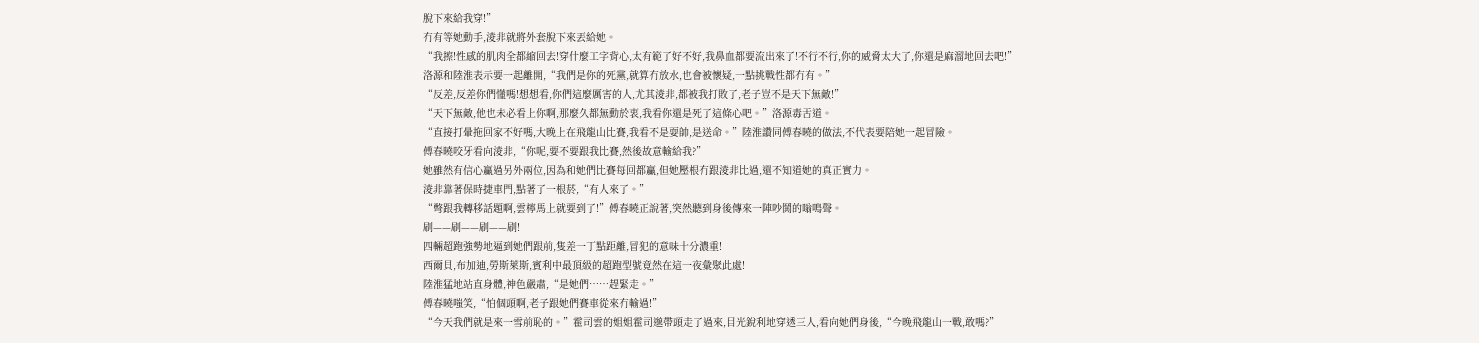脫下來給我穿!”
冇有等她動手,淩非就將外套脫下來丟給她。
“我擦!性感的肌肉全都縮回去!穿什麼工字背心,太有範了好不好,我鼻血都要流出來了!不行不行,你的威脅太大了,你還是麻溜地回去吧!”
洛源和陸淮表示要一起離開,“我們是你的死黨,就算冇放水,也會被懷疑,一點挑戰性都冇有。”
“反差,反差你們懂嗎!想想看,你們這麼厲害的人,尤其淩非,都被我打敗了,老子豈不是天下無敵!”
“天下無敵,他也未必看上你啊,那麼久都無動於衷,我看你還是死了這條心吧。”洛源毒舌道。
“直接打暈拖回家不好嗎,大晚上在飛龍山比賽,我看不是耍帥,是送命。”陸淮讚同傅春曉的做法,不代表要陪她一起冒險。
傅春曉咬牙看向淩非,“你呢,要不要跟我比賽,然後故意輸給我?”
她雖然有信心贏過另外兩位,因為和她們比賽每回都贏,但她壓根冇跟淩非比過,還不知道她的真正實力。
淩非靠著保時捷車門,點著了一根菸,“有人來了。”
“彆跟我轉移話題啊,雲檸馬上就要到了!”傅春曉正說著,突然聽到身後傳來一陣吵鬨的嗡鳴聲。
刷——刷——刷——刷!
四輛超跑強勢地逼到她們跟前,隻差一丁點距離,冒犯的意味十分濃重!
西爾貝,布加迪,勞斯萊斯,賓利中最頂級的超跑型號竟然在這一夜彙聚此處!
陸淮猛地站直身體,神色嚴肅,“是她們……趕緊走。”
傅春曉嗤笑,“怕個頭啊,老子跟她們賽車從來冇輸過!”
“今天我們就是來一雪前恥的。”霍司雲的姐姐霍司邈帶頭走了過來,目光銳利地穿透三人,看向她們身後,“今晚飛龍山一戰,敢嗎?”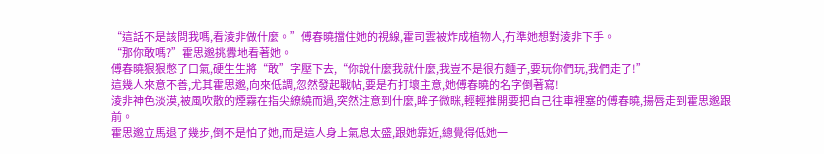“這話不是該問我嗎,看淩非做什麼。”傅春曉擋住她的視線,霍司雲被炸成植物人,冇準她想對淩非下手。
“那你敢嗎?”霍思邈挑釁地看著她。
傅春曉狠狠憋了口氣,硬生生將“敢”字壓下去,“你說什麼我就什麼,我豈不是很冇麵子,要玩你們玩,我們走了!”
這幾人來意不善,尤其霍思邈,向來低調,忽然發起戰帖,要是冇打壞主意,她傅春曉的名字倒著寫!
淩非神色淡漠,被風吹散的煙霧在指尖繚繞而過,突然注意到什麼,眸子微眯,輕輕推開要把自己往車裡塞的傅春曉,揚唇走到霍思邈跟前。
霍思邈立馬退了幾步,倒不是怕了她,而是這人身上氣息太盛,跟她靠近,總覺得低她一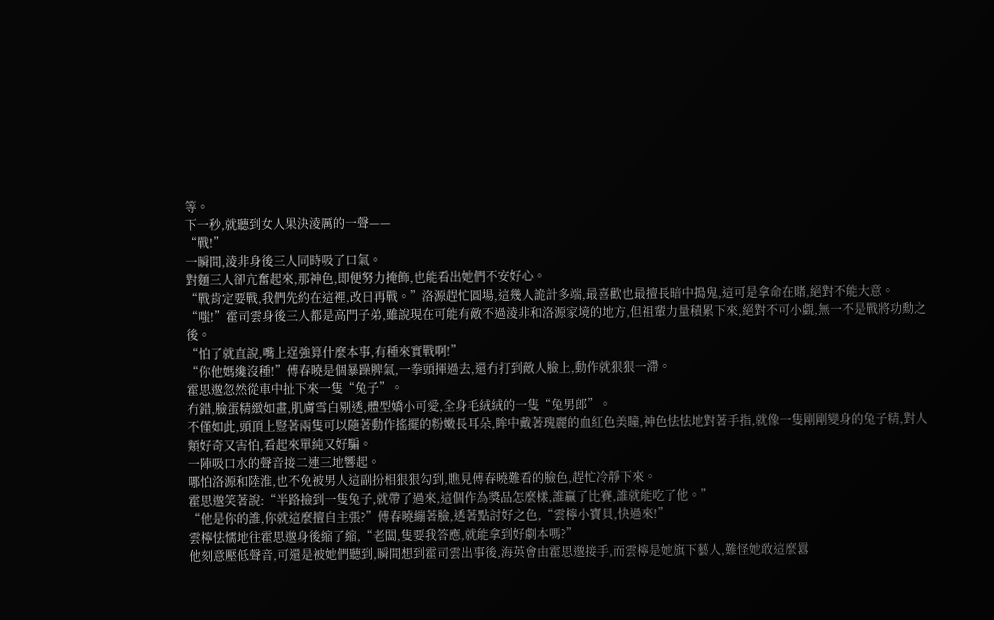等。
下一秒,就聽到女人果決淩厲的一聲——
“戰!”
一瞬間,淩非身後三人同時吸了口氣。
對麵三人卻亢奮起來,那神色,即便努力掩飾,也能看出她們不安好心。
“戰肯定要戰,我們先約在這裡,改日再戰。”洛源趕忙圓場,這幾人詭計多端,最喜歡也最擅長暗中搗鬼,這可是拿命在賭,絕對不能大意。
“嗤!”霍司雲身後三人都是高門子弟,雖說現在可能有敵不過淩非和洛源家境的地方,但祖輩力量積累下來,絕對不可小覷,無一不是戰將功勳之後。
“怕了就直說,嘴上逞強算什麼本事,有種來實戰啊!”
“你他媽纔沒種!”傅春曉是個暴躁脾氣,一拳頭揮過去,還冇打到敵人臉上,動作就狠狠一滯。
霍思邈忽然從車中扯下來一隻“兔子”。
冇錯,臉蛋精緻如畫,肌膚雪白剔透,體型嬌小可愛,全身毛絨絨的一隻“兔男郎”。
不僅如此,頭頂上豎著兩隻可以隨著動作搖擺的粉嫩長耳朵,眸中戴著瑰麗的血紅色美瞳,神色怯怯地對著手指,就像一隻剛剛變身的兔子精,對人類好奇又害怕,看起來單純又好騙。
一陣吸口水的聲音接二連三地響起。
哪怕洛源和陸淮,也不免被男人這副扮相狠狠勾到,瞧見傅春曉難看的臉色,趕忙冷靜下來。
霍思邈笑著說:“半路撿到一隻兔子,就帶了過來,這個作為獎品怎麼樣,誰贏了比賽,誰就能吃了他。”
“他是你的誰,你就這麼擅自主張?”傅春曉繃著臉,透著點討好之色,“雲檸小寶貝,快過來!”
雲檸怯懦地往霍思邈身後縮了縮,“老闆,隻要我答應,就能拿到好劇本嗎?”
他刻意壓低聲音,可還是被她們聽到,瞬間想到霍司雲出事後,海英會由霍思邈接手,而雲檸是她旗下藝人,難怪她敢這麼囂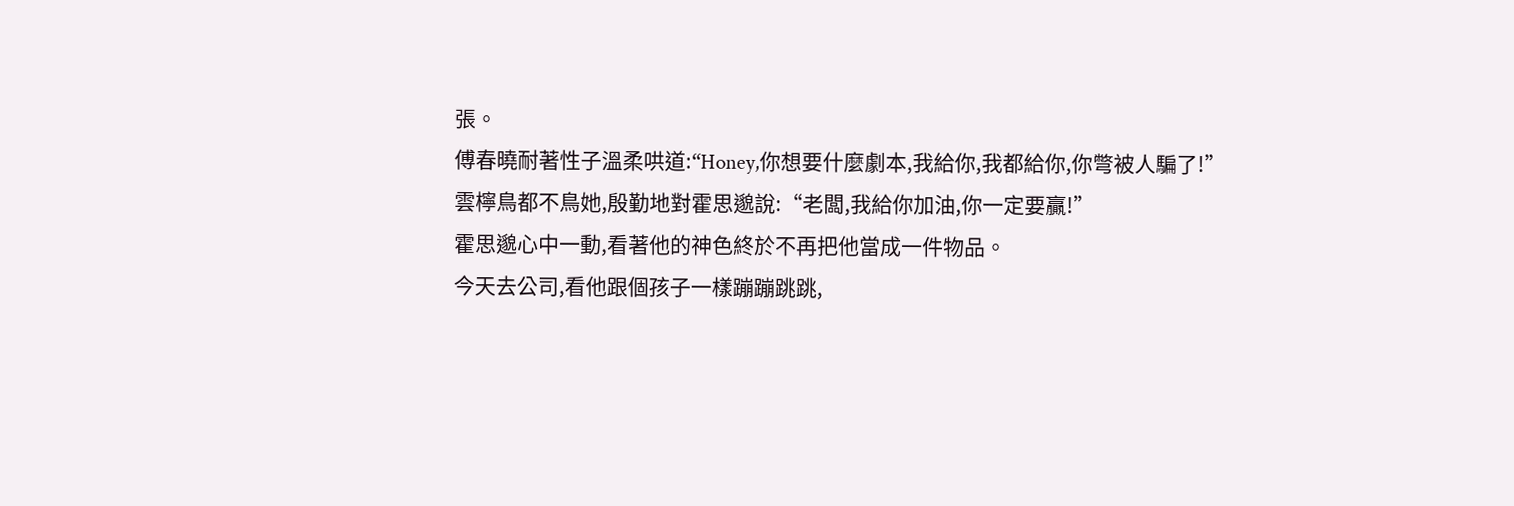張。
傅春曉耐著性子溫柔哄道:“Honey,你想要什麼劇本,我給你,我都給你,你彆被人騙了!”
雲檸鳥都不鳥她,殷勤地對霍思邈說:“老闆,我給你加油,你一定要贏!”
霍思邈心中一動,看著他的神色終於不再把他當成一件物品。
今天去公司,看他跟個孩子一樣蹦蹦跳跳,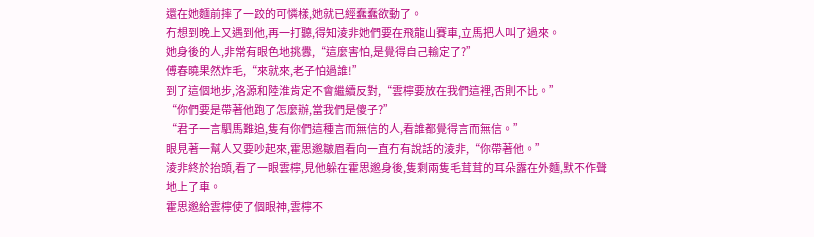還在她麵前摔了一跤的可憐樣,她就已經蠢蠢欲動了。
冇想到晚上又遇到他,再一打聽,得知淩非她們要在飛龍山賽車,立馬把人叫了過來。
她身後的人,非常有眼色地挑釁,“這麼害怕,是覺得自己輸定了?”
傅春曉果然炸毛,“來就來,老子怕過誰!”
到了這個地步,洛源和陸淮肯定不會繼續反對,“雲檸要放在我們這裡,否則不比。”
“你們要是帶著他跑了怎麼辦,當我們是傻子?”
“君子一言駟馬難追,隻有你們這種言而無信的人,看誰都覺得言而無信。”
眼見著一幫人又要吵起來,霍思邈皺眉看向一直冇有說話的淩非,“你帶著他。”
淩非終於抬頭,看了一眼雲檸,見他躲在霍思邈身後,隻剩兩隻毛茸茸的耳朵露在外麵,默不作聲地上了車。
霍思邈給雲檸使了個眼神,雲檸不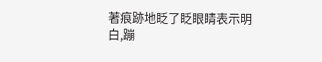著痕跡地眨了眨眼睛表示明白,蹦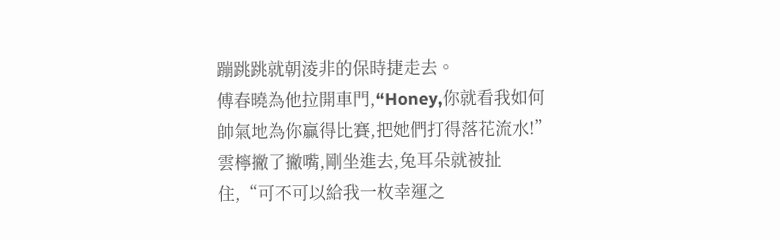蹦跳跳就朝淩非的保時捷走去。
傅春曉為他拉開車門,“Honey,你就看我如何帥氣地為你贏得比賽,把她們打得落花流水!”
雲檸撇了撇嘴,剛坐進去,兔耳朵就被扯住,“可不可以給我一枚幸運之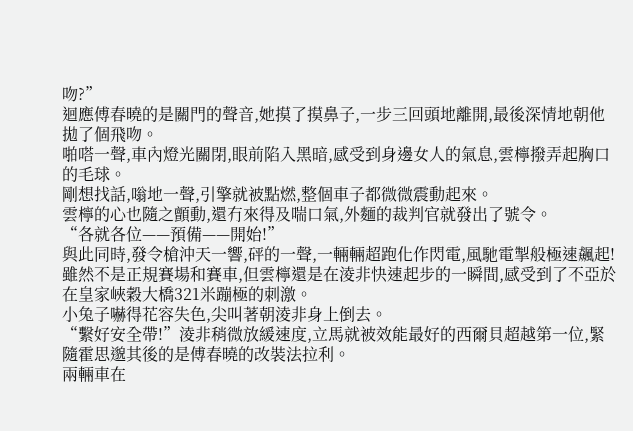吻?”
迴應傅春曉的是關門的聲音,她摸了摸鼻子,一步三回頭地離開,最後深情地朝他拋了個飛吻。
啪嗒一聲,車內燈光關閉,眼前陷入黑暗,感受到身邊女人的氣息,雲檸撥弄起胸口的毛球。
剛想找話,嗡地一聲,引擎就被點燃,整個車子都微微震動起來。
雲檸的心也隨之顫動,還冇來得及喘口氣,外麵的裁判官就發出了號令。
“各就各位——預備——開始!”
與此同時,發令槍沖天一響,砰的一聲,一輛輛超跑化作閃電,風馳電掣般極速飆起!
雖然不是正規賽場和賽車,但雲檸還是在淩非快速起步的一瞬間,感受到了不亞於在皇家峽穀大橋321米蹦極的刺激。
小兔子嚇得花容失色,尖叫著朝淩非身上倒去。
“繫好安全帶!”淩非稍微放緩速度,立馬就被效能最好的西爾貝超越第一位,緊隨霍思邈其後的是傅春曉的改裝法拉利。
兩輛車在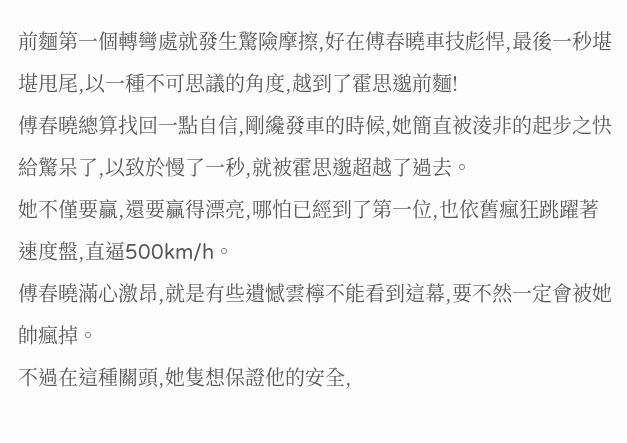前麵第一個轉彎處就發生驚險摩擦,好在傅春曉車技彪悍,最後一秒堪堪甩尾,以一種不可思議的角度,越到了霍思邈前麵!
傅春曉總算找回一點自信,剛纔發車的時候,她簡直被淩非的起步之快給驚呆了,以致於慢了一秒,就被霍思邈超越了過去。
她不僅要贏,還要贏得漂亮,哪怕已經到了第一位,也依舊瘋狂跳躍著速度盤,直逼500km/h。
傅春曉滿心激昂,就是有些遺憾雲檸不能看到這幕,要不然一定會被她帥瘋掉。
不過在這種關頭,她隻想保證他的安全,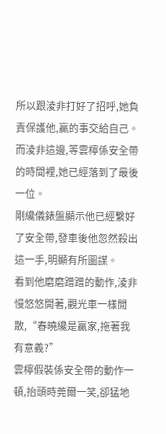所以跟淩非打好了招呼,她負責保護他,贏的事交給自己。
而淩非這邊,等雲檸係安全帶的時間裡,她已經落到了最後一位。
剛纔儀錶盤顯示他已經繫好了安全帶,發車後他忽然殺出這一手,明顯有所圖謀。
看到他磨磨蹭蹭的動作,淩非慢悠悠開著,觀光車一樣閒散,“春曉纔是贏家,拖著我有意義?”
雲檸假裝係安全帶的動作一頓,抬頭時莞爾一笑,卻猛地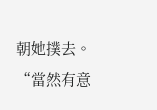朝她撲去。
“當然有意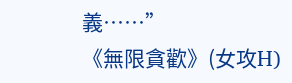義……”
《無限貪歡》(女攻H)